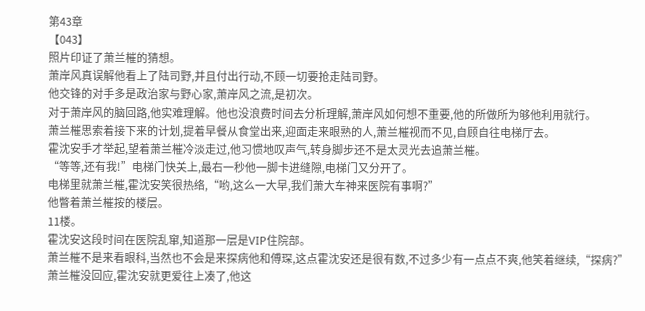第43章
【043】
照片印证了萧兰槯的猜想。
萧岸风真误解他看上了陆司野,并且付出行动,不顾一切要抢走陆司野。
他交锋的对手多是政治家与野心家,萧岸风之流,是初次。
对于萧岸风的脑回路,他实难理解。他也没浪费时间去分析理解,萧岸风如何想不重要,他的所做所为够他利用就行。
萧兰槯思索着接下来的计划,提着早餐从食堂出来,迎面走来眼熟的人,萧兰槯视而不见,自顾自往电梯厅去。
霍沈安手才举起,望着萧兰槯冷淡走过,他习惯地叹声气,转身脚步还不是太灵光去追萧兰槯。
“等等,还有我!”电梯门快关上,最右一秒他一脚卡进缝隙,电梯门又分开了。
电梯里就萧兰槯,霍沈安笑很热络,“哟,这么一大早,我们萧大车神来医院有事啊?”
他瞥着萧兰槯按的楼层。
11楼。
霍沈安这段时间在医院乱窜,知道那一层是VIP住院部。
萧兰槯不是来看眼科,当然也不会是来探病他和傅琛,这点霍沈安还是很有数,不过多少有一点点不爽,他笑着继续,“探病?”
萧兰槯没回应,霍沈安就更爱往上凑了,他这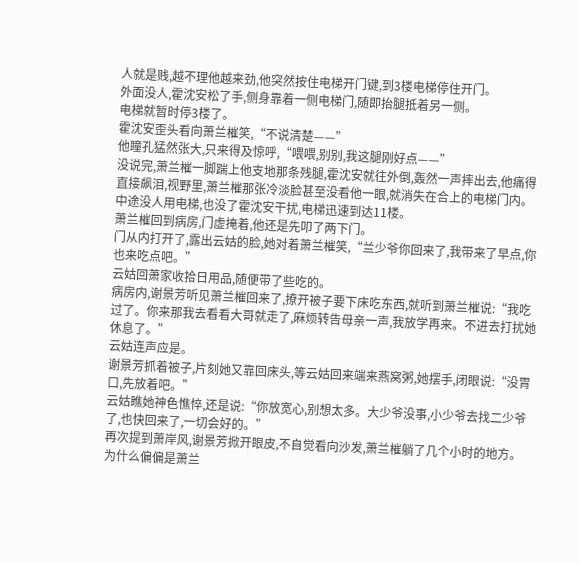人就是贱,越不理他越来劲,他突然按住电梯开门键,到3楼电梯停住开门。
外面没人,霍沈安松了手,侧身靠着一侧电梯门,随即抬腿抵着另一侧。
电梯就暂时停3楼了。
霍沈安歪头看向萧兰槯笑,“不说清楚——”
他瞳孔猛然张大,只来得及惊呼,“喂喂,别别,我这腿刚好点——”
没说完,萧兰槯一脚踹上他支地那条残腿,霍沈安就往外倒,轰然一声摔出去,他痛得直接飙泪,视野里,萧兰槯那张冷淡脸甚至没看他一眼,就消失在合上的电梯门内。
中途没人用电梯,也没了霍沈安干扰,电梯迅速到达11楼。
萧兰槯回到病房,门虚掩着,他还是先叩了两下门。
门从内打开了,露出云姑的脸,她对着萧兰槯笑,“兰少爷你回来了,我带来了早点,你也来吃点吧。”
云姑回萧家收拾日用品,随便带了些吃的。
病房内,谢景芳听见萧兰槯回来了,撩开被子要下床吃东西,就听到萧兰槯说:“我吃过了。你来那我去看看大哥就走了,麻烦转告母亲一声,我放学再来。不进去打扰她休息了。”
云姑连声应是。
谢景芳抓着被子,片刻她又靠回床头,等云姑回来端来燕窝粥,她摆手,闭眼说:“没胃口,先放着吧。”
云姑瞧她神色憔悴,还是说:“你放宽心,别想太多。大少爷没事,小少爷去找二少爷了,也快回来了,一切会好的。”
再次提到萧岸风,谢景芳掀开眼皮,不自觉看向沙发,萧兰槯躺了几个小时的地方。
为什么偏偏是萧兰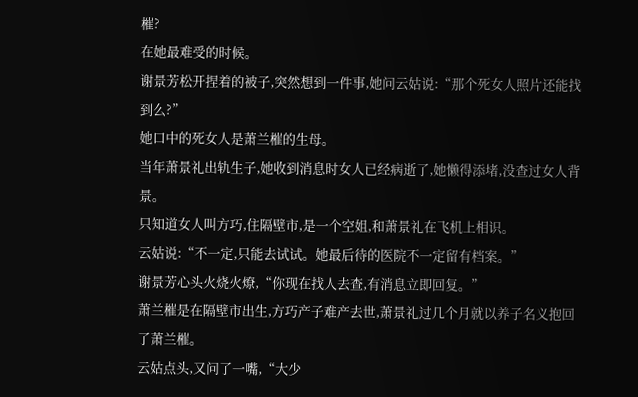槯?
在她最难受的时候。
谢景芳松开捏着的被子,突然想到一件事,她问云姑说:“那个死女人照片还能找到么?”
她口中的死女人是萧兰槯的生母。
当年萧景礼出轨生子,她收到消息时女人已经病逝了,她懒得添堵,没查过女人背景。
只知道女人叫方巧,住隔壁市,是一个空姐,和萧景礼在飞机上相识。
云姑说:“不一定,只能去试试。她最后待的医院不一定留有档案。”
谢景芳心头火烧火燎,“你现在找人去查,有消息立即回复。”
萧兰槯是在隔壁市出生,方巧产子难产去世,萧景礼过几个月就以养子名义抱回了萧兰槯。
云姑点头,又问了一嘴,“大少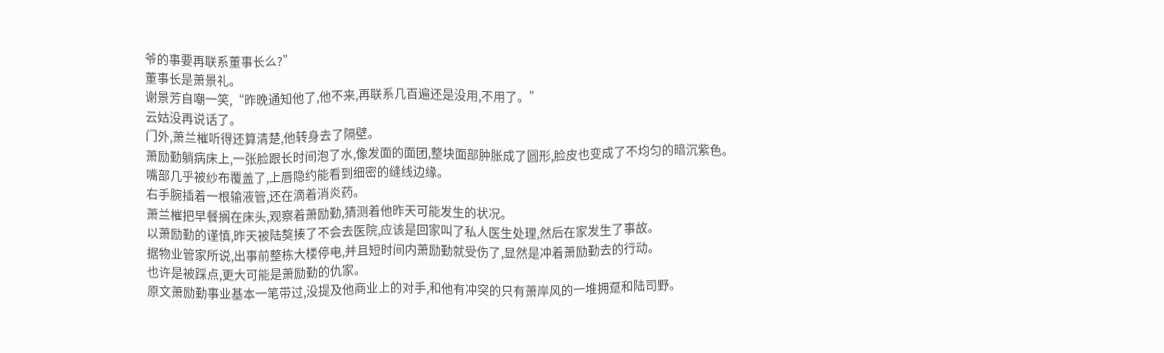爷的事要再联系董事长么?”
董事长是萧景礼。
谢景芳自嘲一笑,“昨晚通知他了,他不来,再联系几百遍还是没用,不用了。”
云姑没再说话了。
门外,萧兰槯听得还算清楚,他转身去了隔壁。
萧励勤躺病床上,一张脸跟长时间泡了水,像发面的面团,整块面部肿胀成了圆形,脸皮也变成了不均匀的暗沉紫色。
嘴部几乎被纱布覆盖了,上唇隐约能看到细密的缝线边缘。
右手腕插着一根输液管,还在滴着消炎药。
萧兰槯把早餐搁在床头,观察着萧励勤,猜测着他昨天可能发生的状况。
以萧励勤的谨慎,昨天被陆獒揍了不会去医院,应该是回家叫了私人医生处理,然后在家发生了事故。
据物业管家所说,出事前整栋大楼停电,并且短时间内萧励勤就受伤了,显然是冲着萧励勤去的行动。
也许是被踩点,更大可能是萧励勤的仇家。
原文萧励勤事业基本一笔带过,没提及他商业上的对手,和他有冲突的只有萧岸风的一堆拥趸和陆司野。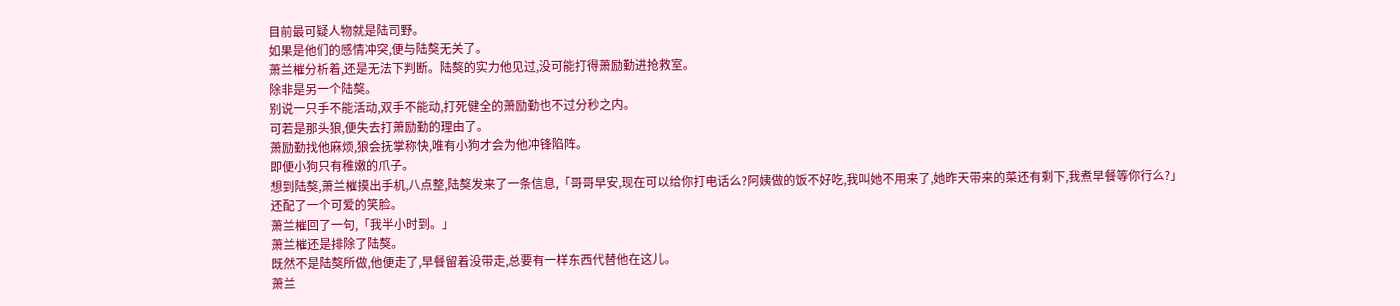目前最可疑人物就是陆司野。
如果是他们的感情冲突,便与陆獒无关了。
萧兰槯分析着,还是无法下判断。陆獒的实力他见过,没可能打得萧励勤进抢救室。
除非是另一个陆獒。
别说一只手不能活动,双手不能动,打死健全的萧励勤也不过分秒之内。
可若是那头狼,便失去打萧励勤的理由了。
萧励勤找他麻烦,狼会抚掌称快,唯有小狗才会为他冲锋陷阵。
即便小狗只有稚嫩的爪子。
想到陆獒,萧兰槯摸出手机,八点整,陆獒发来了一条信息,「哥哥早安,现在可以给你打电话么?阿姨做的饭不好吃,我叫她不用来了,她昨天带来的菜还有剩下,我煮早餐等你行么?」
还配了一个可爱的笑脸。
萧兰槯回了一句,「我半小时到。」
萧兰槯还是排除了陆獒。
既然不是陆獒所做,他便走了,早餐留着没带走,总要有一样东西代替他在这儿。
萧兰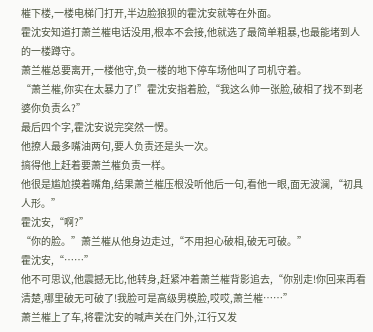槯下楼,一楼电梯门打开,半边脸狼狈的霍沈安就等在外面。
霍沈安知道打萧兰槯电话没用,根本不会接,他就选了最简单粗暴,也最能堵到人的一楼蹲守。
萧兰槯总要离开,一楼他守,负一楼的地下停车场他叫了司机守着。
“萧兰槯,你实在太暴力了!”霍沈安指着脸,“我这么帅一张脸,破相了找不到老婆你负责么?”
最后四个字,霍沈安说完突然一愣。
他撩人最多嘴油两句,要人负责还是头一次。
搞得他上赶着要萧兰槯负责一样。
他很是尴尬摸着嘴角,结果萧兰槯压根没听他后一句,看他一眼,面无波澜,“初具人形。”
霍沈安,“啊?”
“你的脸。”萧兰槯从他身边走过,“不用担心破相,破无可破。”
霍沈安,“……”
他不可思议,他震撼无比,他转身,赶紧冲着萧兰槯背影追去,“你别走!你回来再看清楚,哪里破无可破了!我脸可是高级男模脸,哎哎,萧兰槯……”
萧兰槯上了车,将霍沈安的喊声关在门外,江行又发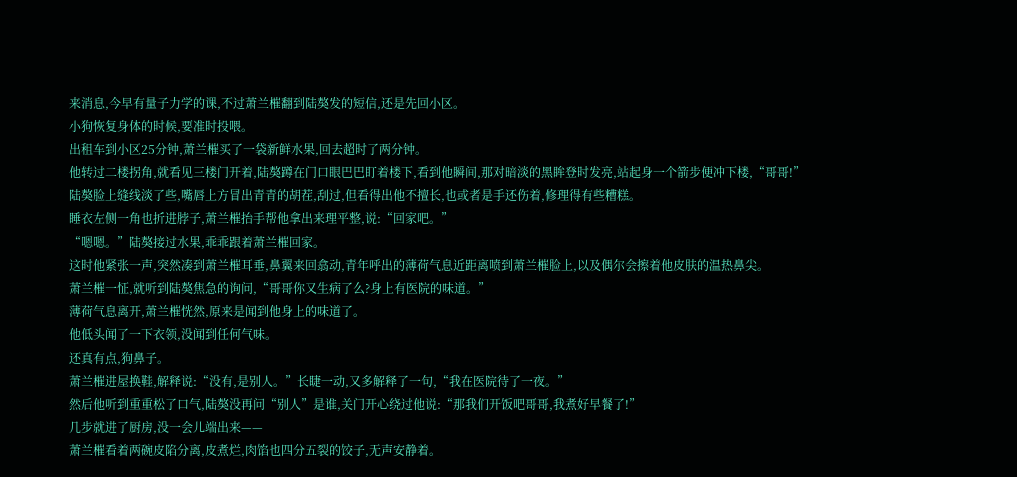来消息,今早有量子力学的课,不过萧兰槯翻到陆獒发的短信,还是先回小区。
小狗恢复身体的时候,要准时投喂。
出租车到小区25分钟,萧兰槯买了一袋新鲜水果,回去超时了两分钟。
他转过二楼拐角,就看见三楼门开着,陆獒蹲在门口眼巴巴盯着楼下,看到他瞬间,那对暗淡的黑眸登时发亮,站起身一个箭步便冲下楼,“哥哥!”
陆獒脸上缝线淡了些,嘴唇上方冒出青青的胡茬,刮过,但看得出他不擅长,也或者是手还伤着,修理得有些糟糕。
睡衣左侧一角也折进脖子,萧兰槯抬手帮他拿出来理平整,说:“回家吧。”
“嗯嗯。”陆獒接过水果,乖乖跟着萧兰槯回家。
这时他紧张一声,突然凑到萧兰槯耳垂,鼻翼来回翕动,青年呼出的薄荷气息近距离喷到萧兰槯脸上,以及偶尔会擦着他皮肤的温热鼻尖。
萧兰槯一怔,就听到陆獒焦急的询问,“哥哥你又生病了么?身上有医院的味道。”
薄荷气息离开,萧兰槯恍然,原来是闻到他身上的味道了。
他低头闻了一下衣领,没闻到任何气味。
还真有点,狗鼻子。
萧兰槯进屋换鞋,解释说:“没有,是别人。”长睫一动,又多解释了一句,“我在医院待了一夜。”
然后他听到重重松了口气,陆獒没再问“别人”是谁,关门开心绕过他说:“那我们开饭吧哥哥,我煮好早餐了!”
几步就进了厨房,没一会儿端出来——
萧兰槯看着两碗皮陷分离,皮煮烂,肉馅也四分五裂的饺子,无声安静着。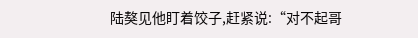陆獒见他盯着饺子,赶紧说:“对不起哥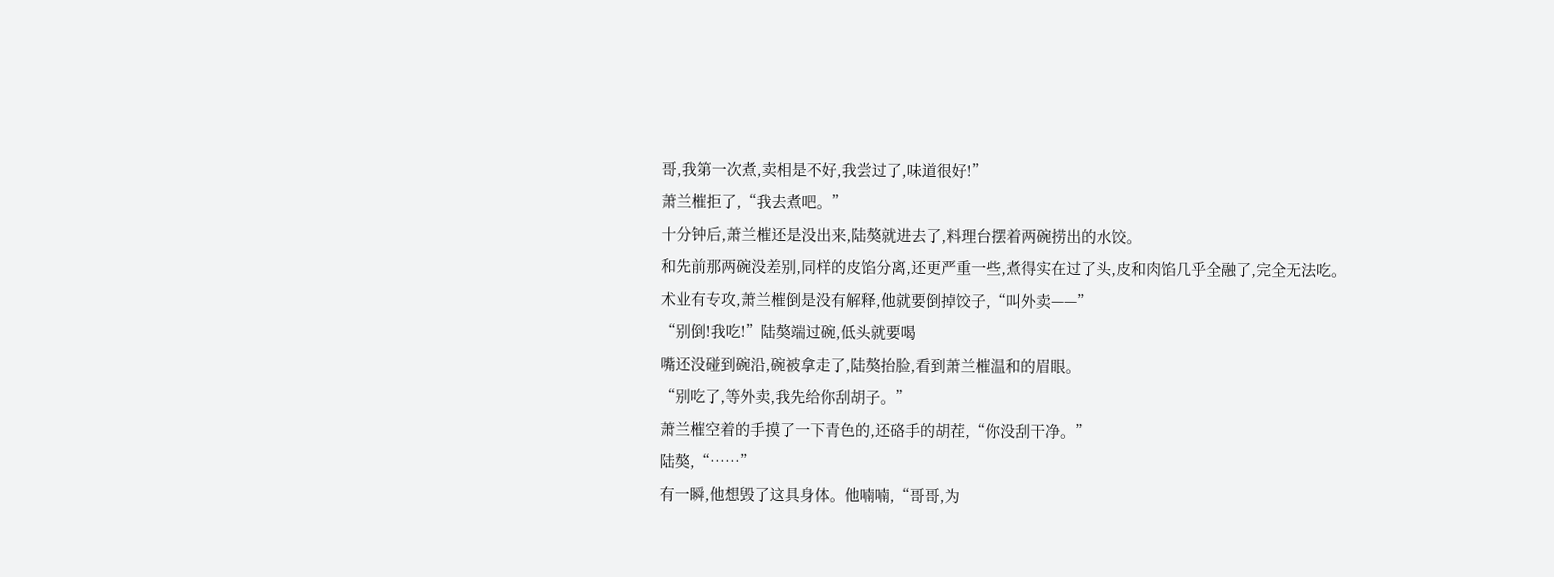哥,我第一次煮,卖相是不好,我尝过了,味道很好!”
萧兰槯拒了,“我去煮吧。”
十分钟后,萧兰槯还是没出来,陆獒就进去了,料理台摆着两碗捞出的水饺。
和先前那两碗没差别,同样的皮馅分离,还更严重一些,煮得实在过了头,皮和肉馅几乎全融了,完全无法吃。
术业有专攻,萧兰槯倒是没有解释,他就要倒掉饺子,“叫外卖——”
“别倒!我吃!”陆獒端过碗,低头就要喝
嘴还没碰到碗沿,碗被拿走了,陆獒抬脸,看到萧兰槯温和的眉眼。
“别吃了,等外卖,我先给你刮胡子。”
萧兰槯空着的手摸了一下青色的,还硌手的胡茬,“你没刮干净。”
陆獒,“……”
有一瞬,他想毁了这具身体。他喃喃,“哥哥,为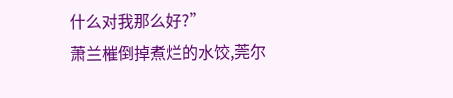什么对我那么好?”
萧兰槯倒掉煮烂的水饺,莞尔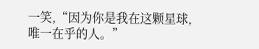一笑,“因为你是我在这颗星球,唯一在乎的人。”